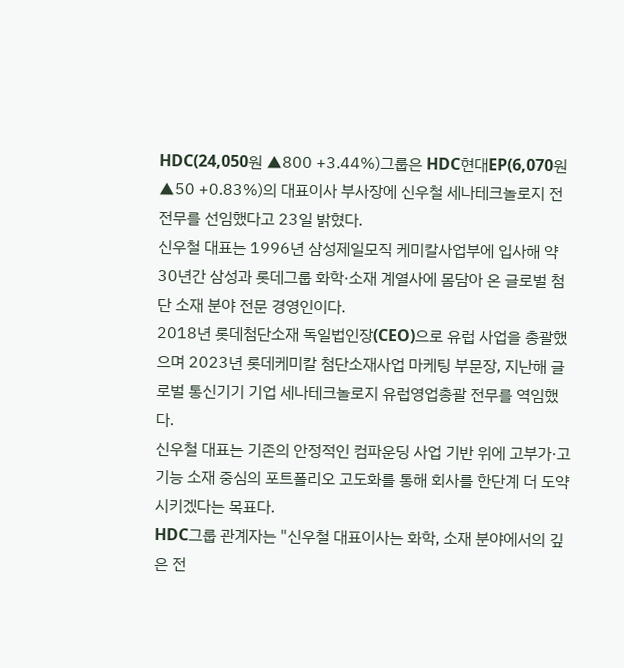HDC(24,050원 ▲800 +3.44%)그룹은 HDC현대EP(6,070원 ▲50 +0.83%)의 대표이사 부사장에 신우철 세나테크놀로지 전 전무를 선임했다고 23일 밝혔다.
신우철 대표는 1996년 삼성제일모직 케미칼사업부에 입사해 약 30년간 삼성과 롯데그룹 화학·소재 계열사에 몸담아 온 글로벌 첨단 소재 분야 전문 경영인이다.
2018년 롯데첨단소재 독일법인장(CEO)으로 유럽 사업을 총괄했으며 2023년 롯데케미칼 첨단소재사업 마케팅 부문장, 지난해 글로벌 통신기기 기업 세나테크놀로지 유럽영업총괄 전무를 역임했다.
신우철 대표는 기존의 안정적인 컴파운딩 사업 기반 위에 고부가·고기능 소재 중심의 포트폴리오 고도화를 통해 회사를 한단계 더 도약시키겠다는 목표다.
HDC그룹 관계자는 "신우철 대표이사는 화학, 소재 분야에서의 깊은 전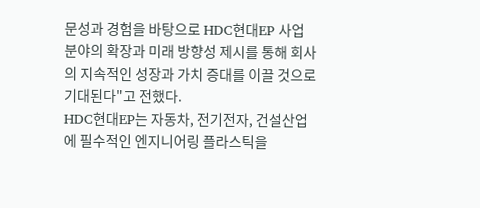문성과 경험을 바탕으로 HDC현대EP 사업분야의 확장과 미래 방향성 제시를 통해 회사의 지속적인 성장과 가치 증대를 이끌 것으로 기대된다"고 전했다.
HDC현대EP는 자동차, 전기전자, 건설산업에 필수적인 엔지니어링 플라스틱을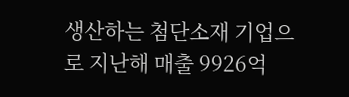생산하는 첨단소재 기업으로 지난해 매출 9926억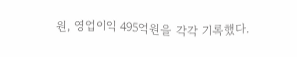원, 영업이익 495억원을 각각 기록했다.